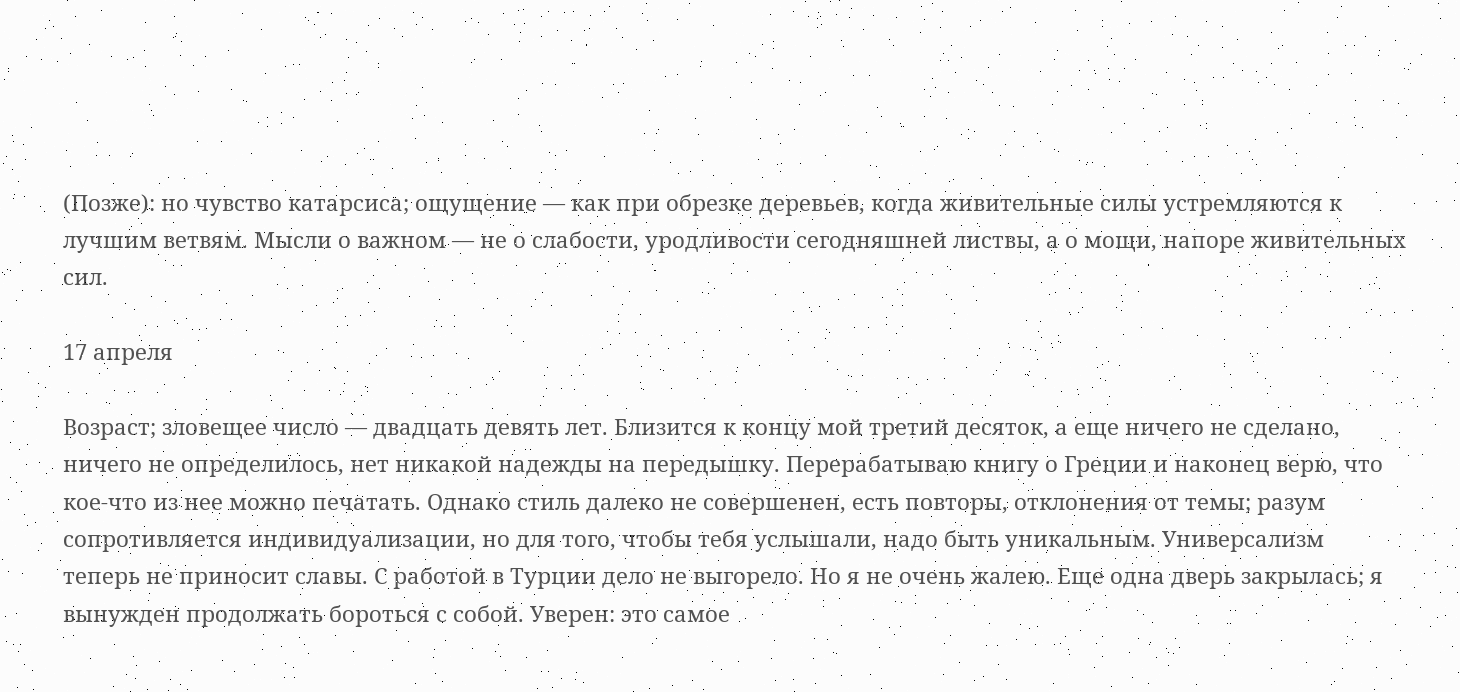(Позже): но чувство катарсиса; ощущение — как при обрезке деревьев, когда живительные силы устремляются к лучшим ветвям. Мысли о важном — не о слабости, уродливости сегодняшней листвы, а о мощи, напоре живительных сил.

17 апреля

Возраст; зловещее число — двадцать девять лет. Близится к концу мой третий десяток, а еще ничего не сделано, ничего не определилось, нет никакой надежды на передышку. Перерабатываю книгу о Греции и наконец верю, что кое-что из нее можно печатать. Однако стиль далеко не совершенен, есть повторы, отклонения от темы; разум сопротивляется индивидуализации, но для того, чтобы тебя услышали, надо быть уникальным. Универсализм теперь не приносит славы. С работой в Турции дело не выгорело. Но я не очень жалею. Еще одна дверь закрылась; я вынужден продолжать бороться с собой. Уверен: это самое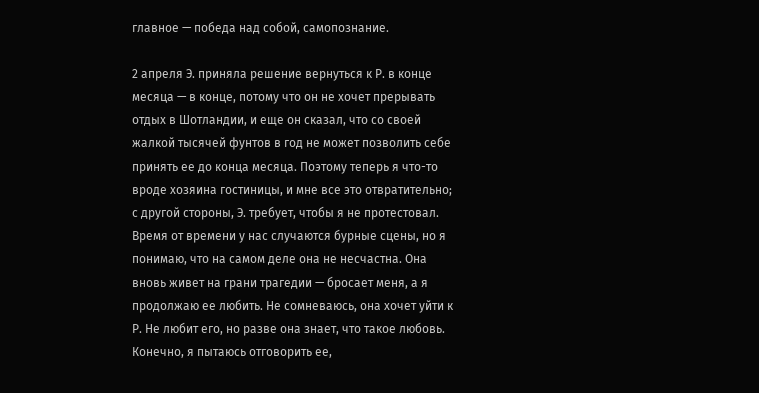главное — победа над собой, самопознание.

2 апреля Э. приняла решение вернуться к Р. в конце месяца — в конце, потому что он не хочет прерывать отдых в Шотландии, и еще он сказал, что со своей жалкой тысячей фунтов в год не может позволить себе принять ее до конца месяца. Поэтому теперь я что-то вроде хозяина гостиницы, и мне все это отвратительно; с другой стороны, Э. требует, чтобы я не протестовал. Время от времени у нас случаются бурные сцены, но я понимаю, что на самом деле она не несчастна. Она вновь живет на грани трагедии — бросает меня, а я продолжаю ее любить. Не сомневаюсь, она хочет уйти к Р. Не любит его, но разве она знает, что такое любовь. Конечно, я пытаюсь отговорить ее,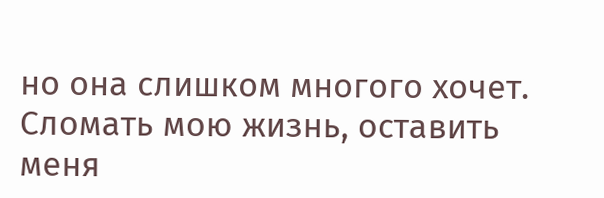но она слишком многого хочет. Сломать мою жизнь, оставить меня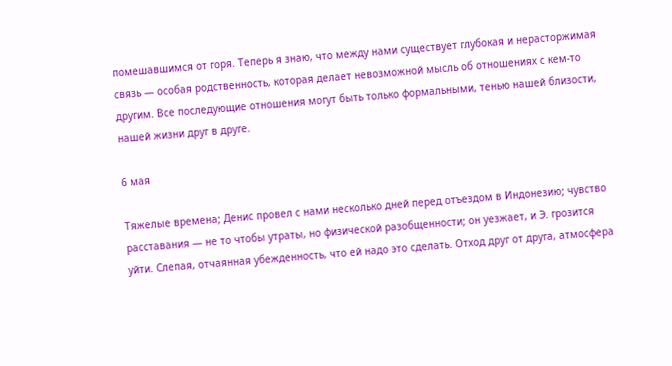помешавшимся от горя. Теперь я знаю, что между нами существует глубокая и нерасторжимая связь — особая родственность, которая делает невозможной мысль об отношениях с кем-то другим. Все последующие отношения могут быть только формальными, тенью нашей близости, нашей жизни друг в друге.

6 мая

Тяжелые времена; Денис провел с нами несколько дней перед отъездом в Индонезию; чувство расставания — не то чтобы утраты, но физической разобщенности; он уезжает, и Э. грозится уйти. Слепая, отчаянная убежденность, что ей надо это сделать. Отход друг от друга, атмосфера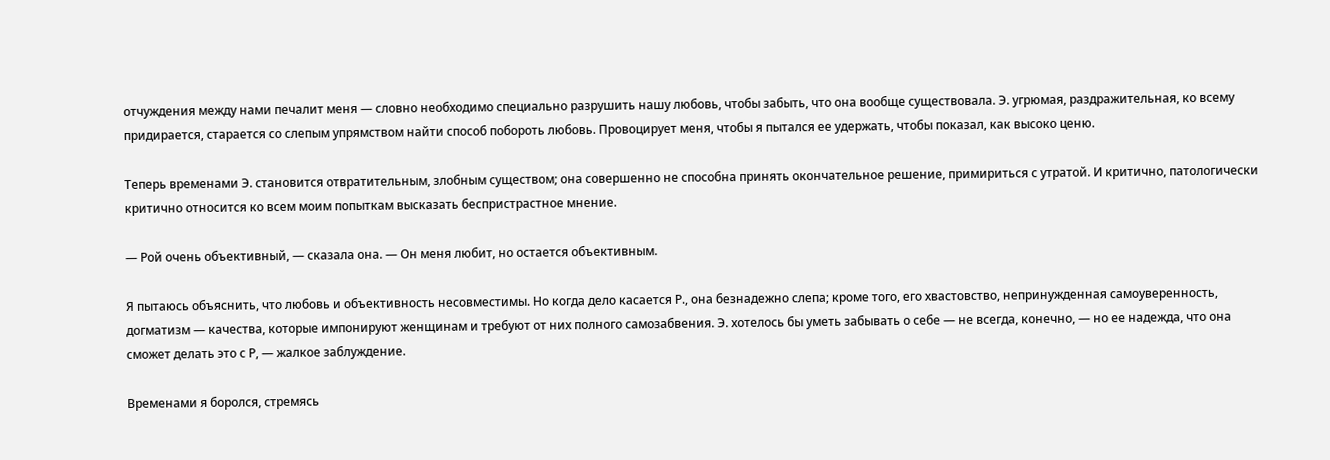отчуждения между нами печалит меня — словно необходимо специально разрушить нашу любовь, чтобы забыть, что она вообще существовала. Э. угрюмая, раздражительная, ко всему придирается, старается со слепым упрямством найти способ побороть любовь. Провоцирует меня, чтобы я пытался ее удержать, чтобы показал, как высоко ценю.

Теперь временами Э. становится отвратительным, злобным существом; она совершенно не способна принять окончательное решение, примириться с утратой. И критично, патологически критично относится ко всем моим попыткам высказать беспристрастное мнение.

— Рой очень объективный, — сказала она. — Он меня любит, но остается объективным.

Я пытаюсь объяснить, что любовь и объективность несовместимы. Но когда дело касается Р., она безнадежно слепа; кроме того, его хвастовство, непринужденная самоуверенность, догматизм — качества, которые импонируют женщинам и требуют от них полного самозабвения. Э. хотелось бы уметь забывать о себе — не всегда, конечно, — но ее надежда, что она сможет делать это с Р, — жалкое заблуждение.

Временами я боролся, стремясь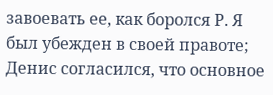завоевать ее, как боролся Р. Я был убежден в своей правоте; Денис согласился, что основное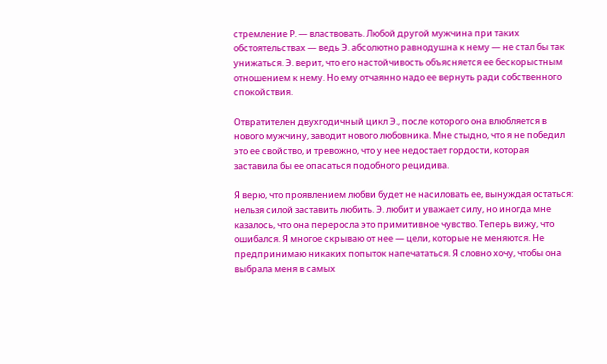стремление Р. — властвовать. Любой другой мужчина при таких обстоятельствах — ведь Э. абсолютно равнодушна к нему — не стал бы так унижаться. Э. верит, что его настойчивость объясняется ее бескорыстным отношением к нему. Но ему отчаянно надо ее вернуть ради собственного спокойствия.

Отвратителен двухгодичный цикл Э., после которого она влюбляется в нового мужчину, заводит нового любовника. Мне стыдно, что я не победил это ее свойство, и тревожно, что у нее недостает гордости, которая заставила бы ее опасаться подобного рецидива.

Я верю, что проявлением любви будет не насиловать ее, вынуждая остаться: нельзя силой заставить любить. Э. любит и уважает силу, но иногда мне казалось, что она переросла это примитивное чувство. Теперь вижу, что ошибался. Я многое скрываю от нее — цели, которые не меняются. Не предпринимаю никаких попыток напечататься. Я словно хочу, чтобы она выбрала меня в самых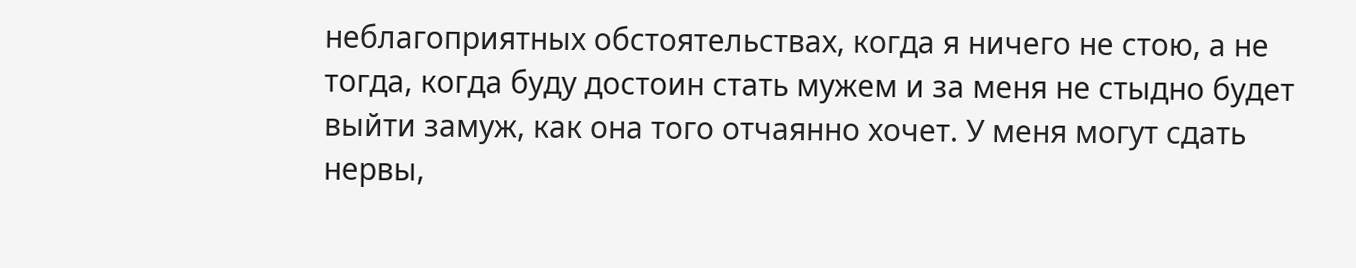неблагоприятных обстоятельствах, когда я ничего не стою, а не тогда, когда буду достоин стать мужем и за меня не стыдно будет выйти замуж, как она того отчаянно хочет. У меня могут сдать нервы,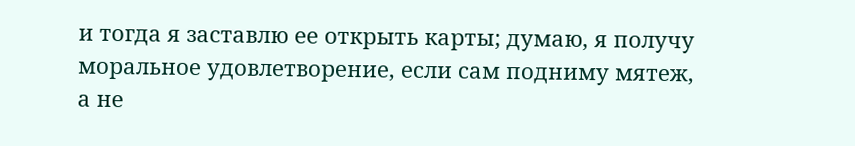и тогда я заставлю ее открыть карты; думаю, я получу моральное удовлетворение, если сам подниму мятеж, а не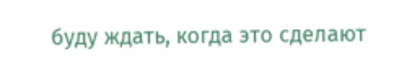буду ждать, когда это сделают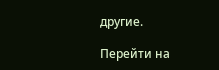другие.

Перейти на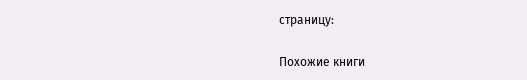страницу:

Похожие книги